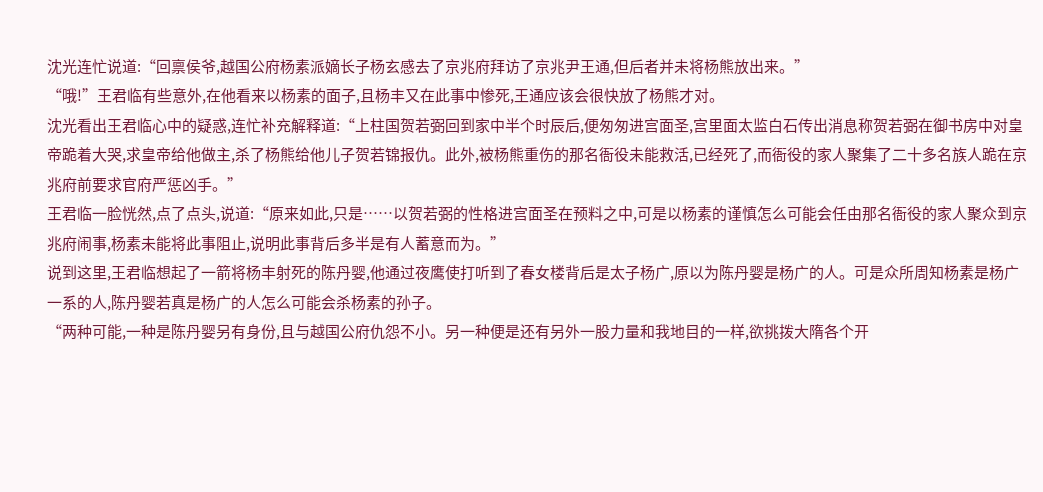沈光连忙说道:“回禀侯爷,越国公府杨素派嫡长子杨玄感去了京兆府拜访了京兆尹王通,但后者并未将杨熊放出来。”
“哦!”王君临有些意外,在他看来以杨素的面子,且杨丰又在此事中惨死,王通应该会很快放了杨熊才对。
沈光看出王君临心中的疑惑,连忙补充解释道:“上柱国贺若弼回到家中半个时辰后,便匆匆进宫面圣,宫里面太监白石传出消息称贺若弼在御书房中对皇帝跪着大哭,求皇帝给他做主,杀了杨熊给他儿子贺若锦报仇。此外,被杨熊重伤的那名衙役未能救活,已经死了,而衙役的家人聚集了二十多名族人跪在京兆府前要求官府严惩凶手。”
王君临一脸恍然,点了点头,说道:“原来如此,只是……以贺若弼的性格进宫面圣在预料之中,可是以杨素的谨慎怎么可能会任由那名衙役的家人聚众到京兆府闹事,杨素未能将此事阻止,说明此事背后多半是有人蓄意而为。”
说到这里,王君临想起了一箭将杨丰射死的陈丹婴,他通过夜鹰使打听到了春女楼背后是太子杨广,原以为陈丹婴是杨广的人。可是众所周知杨素是杨广一系的人,陈丹婴若真是杨广的人怎么可能会杀杨素的孙子。
“两种可能,一种是陈丹婴另有身份,且与越国公府仇怨不小。另一种便是还有另外一股力量和我地目的一样,欲挑拨大隋各个开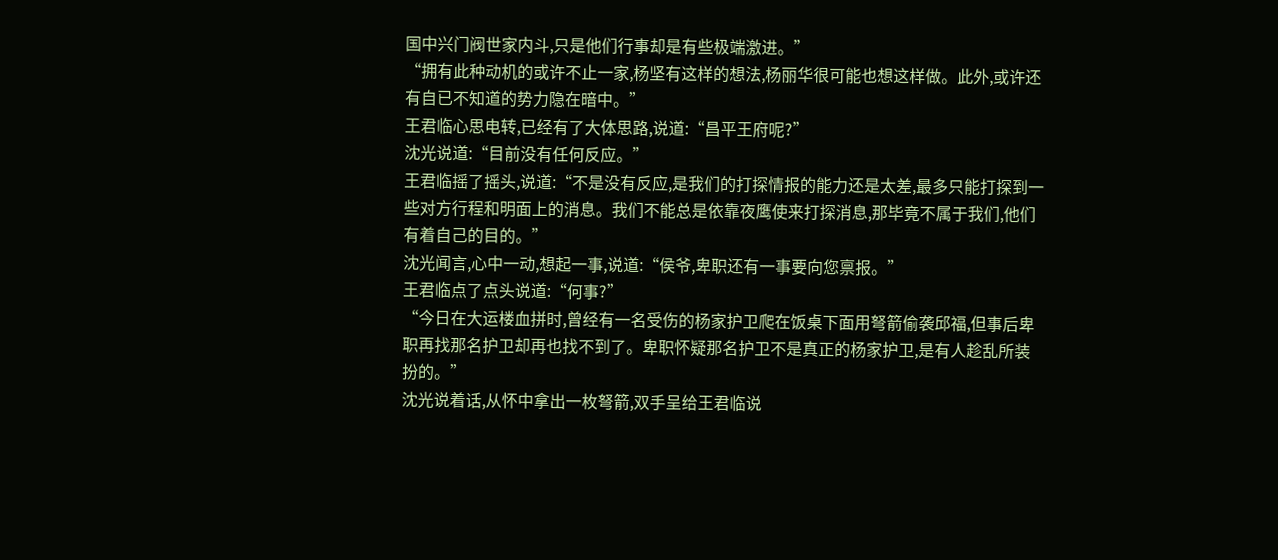国中兴门阀世家内斗,只是他们行事却是有些极端激进。”
“拥有此种动机的或许不止一家,杨坚有这样的想法,杨丽华很可能也想这样做。此外,或许还有自已不知道的势力隐在暗中。”
王君临心思电转,已经有了大体思路,说道:“昌平王府呢?”
沈光说道:“目前没有任何反应。”
王君临摇了摇头,说道:“不是没有反应,是我们的打探情报的能力还是太差,最多只能打探到一些对方行程和明面上的消息。我们不能总是依靠夜鹰使来打探消息,那毕竟不属于我们,他们有着自己的目的。”
沈光闻言,心中一动,想起一事,说道:“侯爷,卑职还有一事要向您禀报。”
王君临点了点头说道:“何事?”
“今日在大运楼血拼时,曾经有一名受伤的杨家护卫爬在饭桌下面用弩箭偷袭邱福,但事后卑职再找那名护卫却再也找不到了。卑职怀疑那名护卫不是真正的杨家护卫,是有人趁乱所装扮的。”
沈光说着话,从怀中拿出一枚弩箭,双手呈给王君临说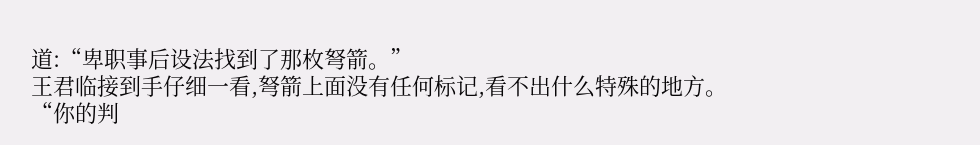道:“卑职事后设法找到了那枚弩箭。”
王君临接到手仔细一看,弩箭上面没有任何标记,看不出什么特殊的地方。
“你的判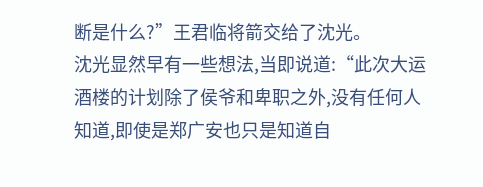断是什么?”王君临将箭交给了沈光。
沈光显然早有一些想法,当即说道:“此次大运酒楼的计划除了侯爷和卑职之外,没有任何人知道,即使是郑广安也只是知道自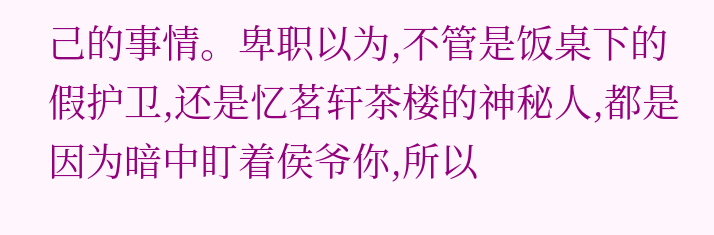己的事情。卑职以为,不管是饭桌下的假护卫,还是忆茗轩茶楼的神秘人,都是因为暗中盯着侯爷你,所以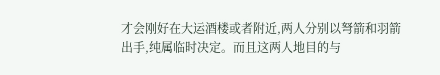才会刚好在大运酒楼或者附近,两人分别以弩箭和羽箭出手,纯属临时决定。而且这两人地目的与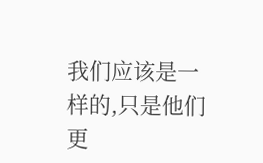我们应该是一样的,只是他们更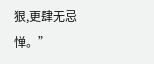狠,更肆无忌惮。”